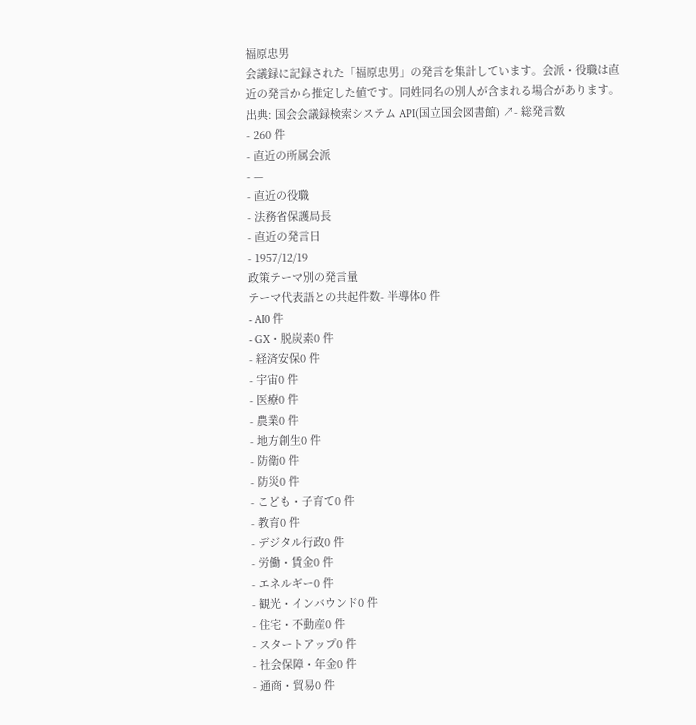福原忠男
会議録に記録された「福原忠男」の発言を集計しています。会派・役職は直近の発言から推定した値です。同姓同名の別人が含まれる場合があります。
出典: 国会会議録検索システム API(国立国会図書館) ↗- 総発言数
- 260 件
- 直近の所属会派
- —
- 直近の役職
- 法務省保護局長
- 直近の発言日
- 1957/12/19
政策テーマ別の発言量
テーマ代表語との共起件数- 半導体0 件
- AI0 件
- GX・脱炭素0 件
- 経済安保0 件
- 宇宙0 件
- 医療0 件
- 農業0 件
- 地方創生0 件
- 防衛0 件
- 防災0 件
- こども・子育て0 件
- 教育0 件
- デジタル行政0 件
- 労働・賃金0 件
- エネルギー0 件
- 観光・インバウンド0 件
- 住宅・不動産0 件
- スタートアップ0 件
- 社会保障・年金0 件
- 通商・貿易0 件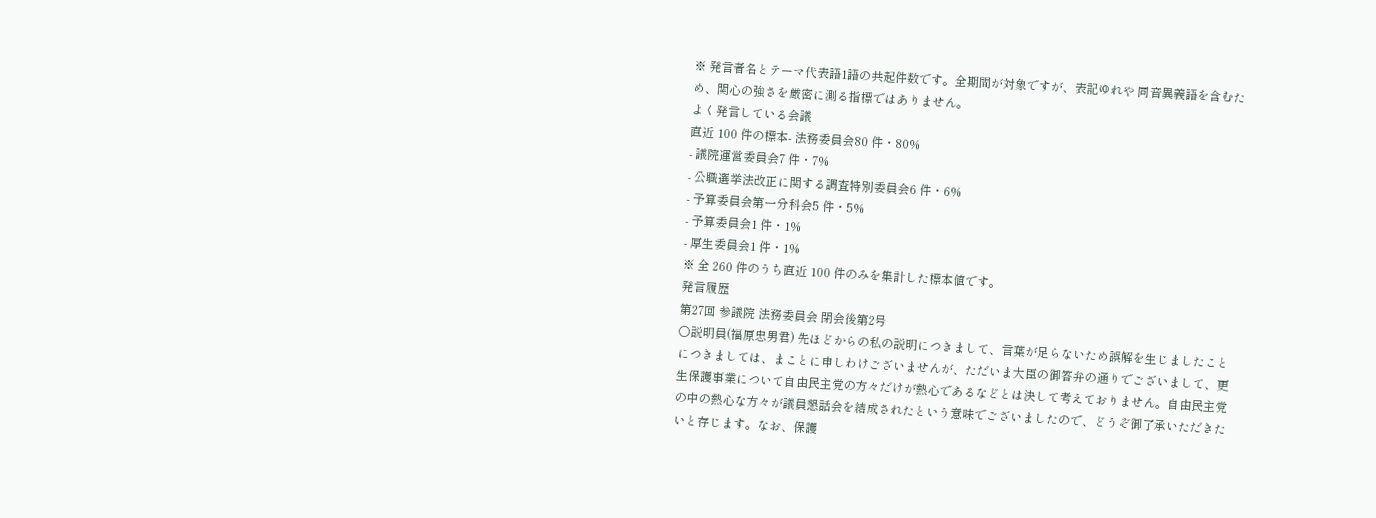※ 発言者名とテーマ代表語1語の共起件数です。全期間が対象ですが、表記ゆれや 同音異義語を含むため、関心の強さを厳密に測る指標ではありません。
よく発言している会議
直近 100 件の標本- 法務委員会80 件・80%
- 議院運営委員会7 件・7%
- 公職選挙法改正に関する調査特別委員会6 件・6%
- 予算委員会第一分科会5 件・5%
- 予算委員会1 件・1%
- 厚生委員会1 件・1%
※ 全 260 件のうち直近 100 件のみを集計した標本値です。
発言履歴
第27回 参議院 法務委員会 閉会後第2号
○説明員(福原忠男君) 先ほどからの私の説明につきまして、言葉が足らないため誤解を生じましたことにつきましては、まことに申しわけございませんが、ただいま大臣の御答弁の通りでございまして、更生保護事業について自由民主党の方々だけが熱心であるなどとは決して考えておりません。自由民主党の中の熱心な方々が議員懇話会を結成されたという意味でございましたので、どうぞ御了承いただきたいと存じます。なお、保護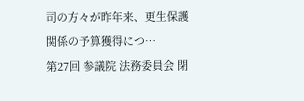司の方々が昨年来、更生保護関係の予算獲得につ…
第27回 参議院 法務委員会 閉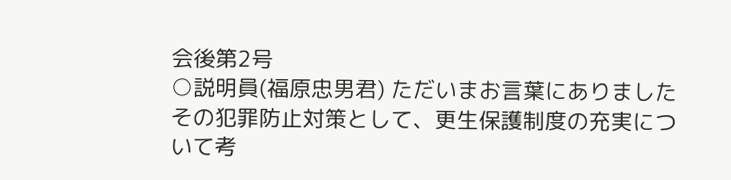会後第2号
○説明員(福原忠男君) ただいまお言葉にありましたその犯罪防止対策として、更生保護制度の充実について考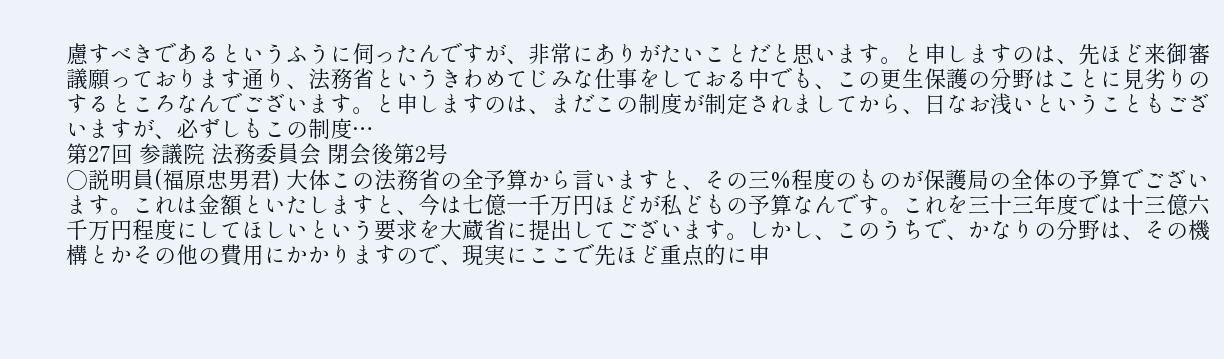慮すべきであるというふうに伺ったんですが、非常にありがたいことだと思います。と申しますのは、先ほど来御審議願っております通り、法務省というきわめてじみな仕事をしておる中でも、この更生保護の分野はことに見劣りのするところなんでございます。と申しますのは、まだこの制度が制定されましてから、日なお浅いということもございますが、必ずしもこの制度…
第27回 参議院 法務委員会 閉会後第2号
○説明員(福原忠男君) 大体この法務省の全予算から言いますと、その三%程度のものが保護局の全体の予算でございます。これは金額といたしますと、今は七億一千万円ほどが私どもの予算なんです。これを三十三年度では十三億六千万円程度にしてほしいという要求を大蔵省に提出してございます。しかし、このうちで、かなりの分野は、その機構とかその他の費用にかかりますので、現実にここで先ほど重点的に申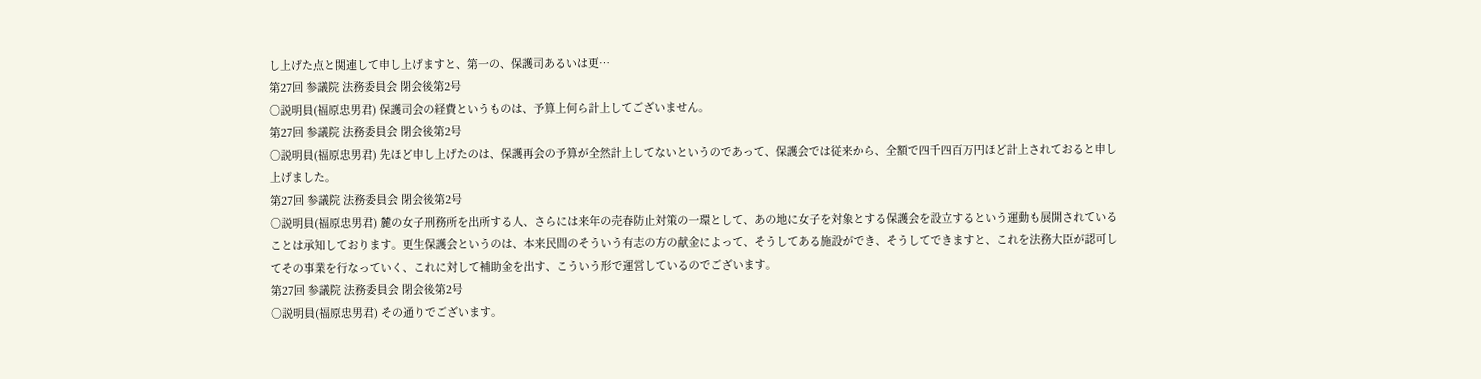し上げた点と関連して申し上げますと、第一の、保護司あるいは更…
第27回 参議院 法務委員会 閉会後第2号
○説明員(福原忠男君) 保護司会の経費というものは、予算上何ら計上してございません。
第27回 参議院 法務委員会 閉会後第2号
○説明員(福原忠男君) 先ほど申し上げたのは、保護再会の予算が全然計上してないというのであって、保護会では従来から、全額で四千四百万円ほど計上されておると申し上げました。
第27回 参議院 法務委員会 閉会後第2号
○説明員(福原忠男君) 麓の女子刑務所を出所する人、さらには来年の売春防止対策の一環として、あの地に女子を対象とする保護会を設立するという運動も展開されていることは承知しております。更生保護会というのは、本来民間のそういう有志の方の献金によって、そうしてある施設ができ、そうしてできますと、これを法務大臣が認可してその事業を行なっていく、これに対して補助金を出す、こういう形で運営しているのでございます。
第27回 参議院 法務委員会 閉会後第2号
○説明員(福原忠男君) その通りでございます。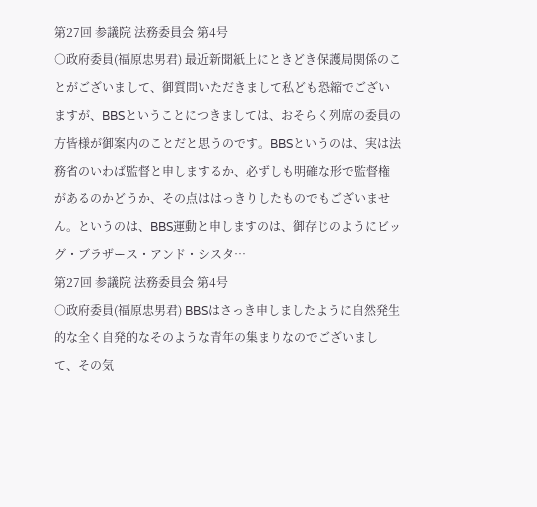第27回 参議院 法務委員会 第4号
○政府委員(福原忠男君) 最近新聞紙上にときどき保護局関係のことがございまして、御質問いただきまして私ども恐縮でございますが、BBSということにつきましては、おそらく列席の委員の方皆様が御案内のことだと思うのです。BBSというのは、実は法務省のいわば監督と申しまするか、必ずしも明確な形で監督権があるのかどうか、その点ははっきりしたものでもございません。というのは、BBS運動と申しますのは、御存じのようにビッグ・ブラザース・アンド・シスタ…
第27回 参議院 法務委員会 第4号
○政府委員(福原忠男君) BBSはさっき申しましたように自然発生的な全く自発的なそのような青年の集まりなのでございまして、その気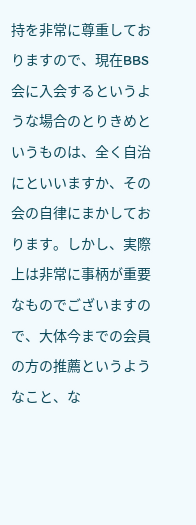持を非常に尊重しておりますので、現在BBS会に入会するというような場合のとりきめというものは、全く自治にといいますか、その会の自律にまかしております。しかし、実際上は非常に事柄が重要なものでございますので、大体今までの会員の方の推薦というようなこと、な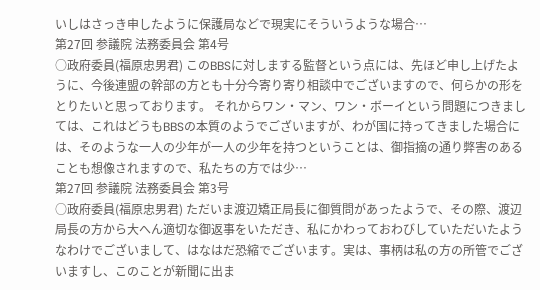いしはさっき申したように保護局などで現実にそういうような場合…
第27回 参議院 法務委員会 第4号
○政府委員(福原忠男君) このBBSに対しまする監督という点には、先ほど申し上げたように、今後連盟の幹部の方とも十分今寄り寄り相談中でございますので、何らかの形をとりたいと思っております。 それからワン・マン、ワン・ボーイという問題につきましては、これはどうもBBSの本質のようでございますが、わが国に持ってきました場合には、そのような一人の少年が一人の少年を持つということは、御指摘の通り弊害のあることも想像されますので、私たちの方では少…
第27回 参議院 法務委員会 第3号
○政府委員(福原忠男君) ただいま渡辺矯正局長に御質問があったようで、その際、渡辺局長の方から大へん適切な御返事をいただき、私にかわっておわびしていただいたようなわけでございまして、はなはだ恐縮でございます。実は、事柄は私の方の所管でございますし、このことが新聞に出ま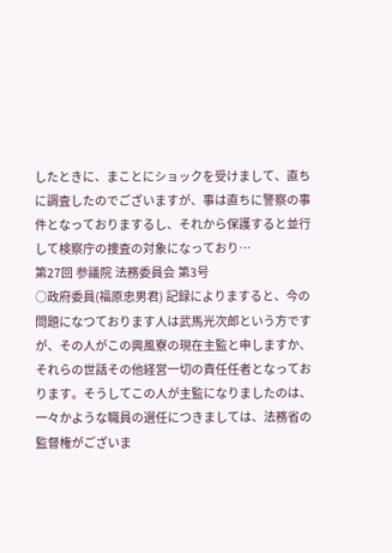したときに、まことにショックを受けまして、直ちに調査したのでございますが、事は直ちに警察の事件となっておりまするし、それから保護すると並行して検察庁の捜査の対象になっており…
第27回 参議院 法務委員会 第3号
○政府委員(福原忠男君) 記録によりますると、今の問題になつております人は武馬光次郎という方ですが、その人がこの興風寮の現在主監と申しますか、それらの世話その他経営一切の責任任者となっております。そうしてこの人が主監になりましたのは、一々かような職員の選任につきましては、法務省の監督権がございま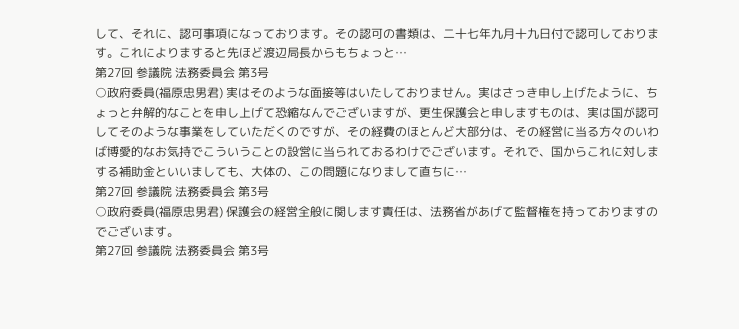して、それに、認可事項になっております。その認可の書類は、二十七年九月十九日付で認可しております。これによりますると先ほど渡辺局長からもちょっと…
第27回 参議院 法務委員会 第3号
○政府委員(福原忠男君) 実はそのような面接等はいたしておりません。実はさっき申し上げたように、ちょっと弁解的なことを申し上げて恐縮なんでございますが、更生保護会と申しますものは、実は国が認可してそのような事業をしていただくのですが、その経費のほとんど大部分は、その経営に当る方々のいわば博愛的なお気持でこういうことの設営に当られておるわけでございます。それで、国からこれに対しまする補助金といいましても、大体の、この問題になりまして直ちに…
第27回 参議院 法務委員会 第3号
○政府委員(福原忠男君) 保護会の経営全般に関します責任は、法務省があげて監督権を持っておりますのでございます。
第27回 参議院 法務委員会 第3号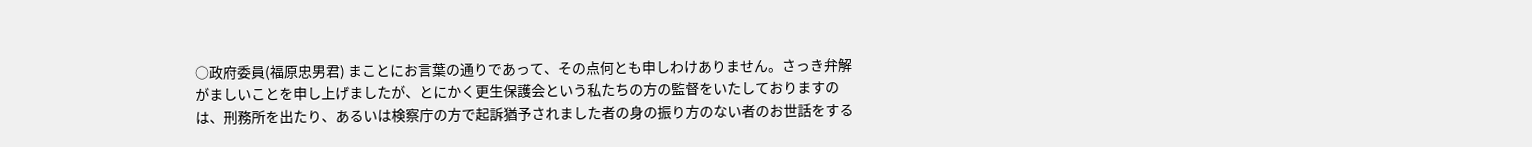○政府委員(福原忠男君) まことにお言葉の通りであって、その点何とも申しわけありません。さっき弁解がましいことを申し上げましたが、とにかく更生保護会という私たちの方の監督をいたしておりますのは、刑務所を出たり、あるいは検察庁の方で起訴猶予されました者の身の振り方のない者のお世話をする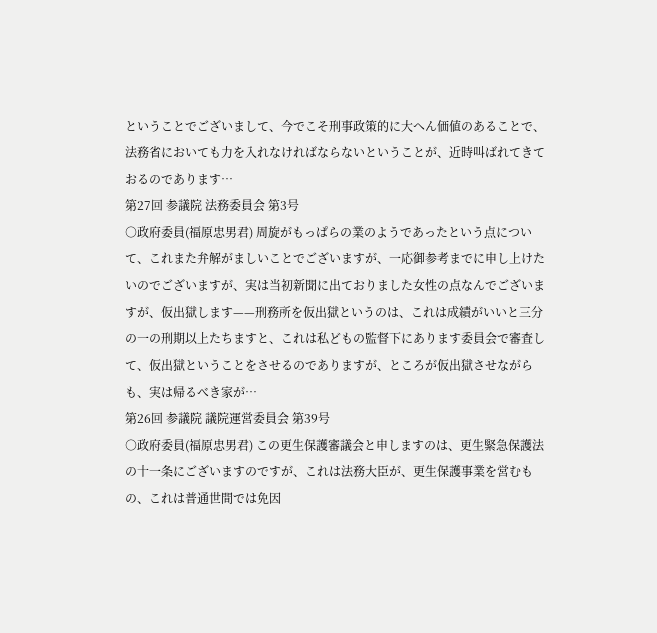ということでございまして、今でこそ刑事政策的に大へん価値のあることで、法務省においても力を入れなければならないということが、近時叫ばれてきておるのであります…
第27回 参議院 法務委員会 第3号
○政府委員(福原忠男君) 周旋がもっぱらの業のようであったという点について、これまた弁解がましいことでございますが、一応御参考までに申し上けたいのでございますが、実は当初新聞に出ておりました女性の点なんでございますが、仮出獄します——刑務所を仮出獄というのは、これは成績がいいと三分の一の刑期以上たちますと、これは私どもの監督下にあります委員会で審査して、仮出獄ということをさせるのでありますが、ところが仮出獄させながらも、実は帰るべき家が…
第26回 参議院 議院運営委員会 第39号
○政府委員(福原忠男君) この更生保護審議会と申しますのは、更生緊急保護法の十一条にございますのですが、これは法務大臣が、更生保護事業を営むもの、これは普通世間では免因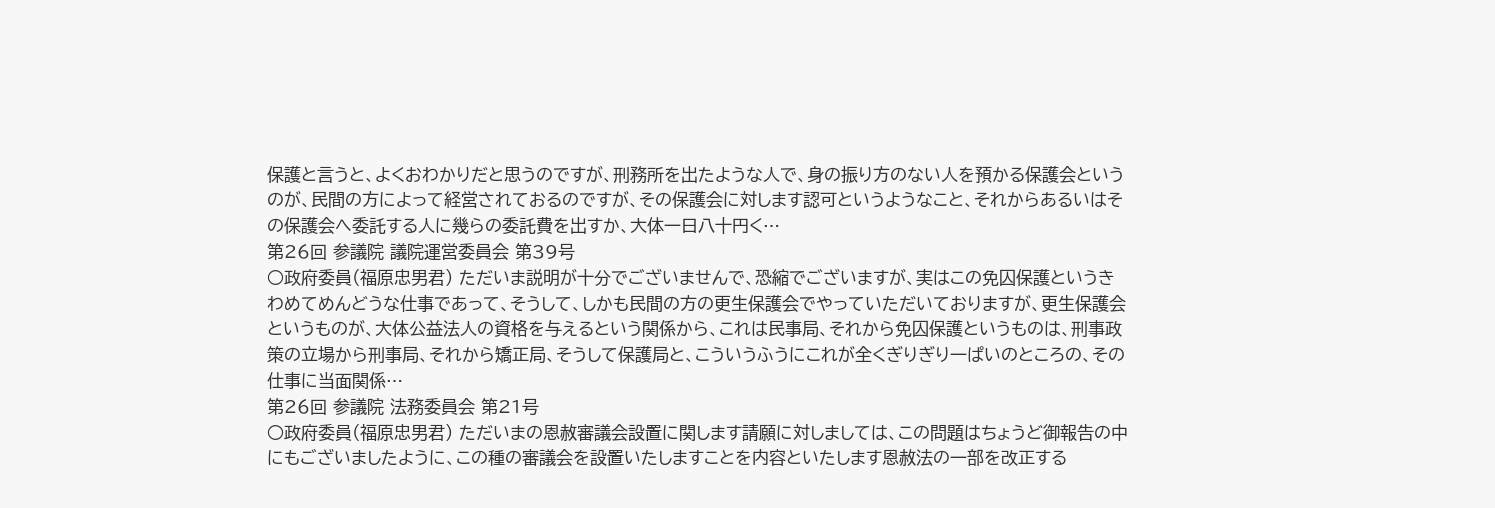保護と言うと、よくおわかりだと思うのですが、刑務所を出たような人で、身の振り方のない人を預かる保護会というのが、民間の方によって経営されておるのですが、その保護会に対します認可というようなこと、それからあるいはその保護会へ委託する人に幾らの委託費を出すか、大体一日八十円く…
第26回 参議院 議院運営委員会 第39号
○政府委員(福原忠男君) ただいま説明が十分でございませんで、恐縮でございますが、実はこの免囚保護というきわめてめんどうな仕事であって、そうして、しかも民間の方の更生保護会でやっていただいておりますが、更生保護会というものが、大体公益法人の資格を与えるという関係から、これは民事局、それから免囚保護というものは、刑事政策の立場から刑事局、それから矯正局、そうして保護局と、こういうふうにこれが全くぎりぎり一ぱいのところの、その仕事に当面関係…
第26回 参議院 法務委員会 第21号
○政府委員(福原忠男君) ただいまの恩赦審議会設置に関します請願に対しましては、この問題はちょうど御報告の中にもございましたように、この種の審議会を設置いたしますことを内容といたします恩赦法の一部を改正する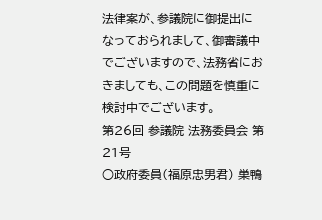法律案が、参議院に御提出になっておられまして、御審議中でございますので、法務省におきましても、この問題を慎重に検討中でございます。
第26回 参議院 法務委員会 第21号
○政府委員(福原忠男君) 巣鴨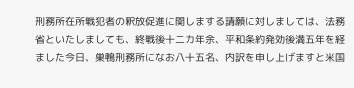刑務所在所戦犯者の釈放促進に関しまする請願に対しましては、法務省といたしましても、終戦後十二カ年余、平和条約発効後満五年を経ました今日、巣鴨刑務所になお八十五名、内訳を申し上げますと米国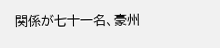関係が七十一名、豪州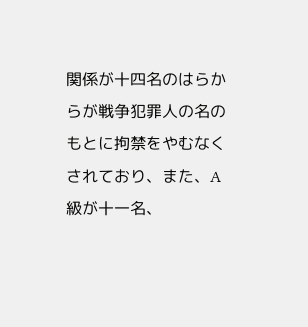関係が十四名のはらからが戦争犯罪人の名のもとに拘禁をやむなくされており、また、A級が十一名、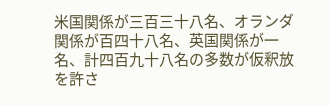米国関係が三百三十八名、オランダ関係が百四十八名、英国関係が一名、計四百九十八名の多数が仮釈放を許さ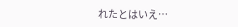れたとはいえ…